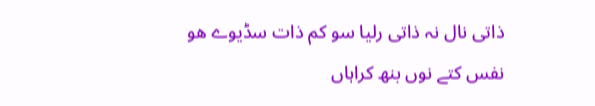ذاتی نال نہ ذاتی رلیا سو کم ذات سڈیوے ھو
نفس کتے نوں بنھ کراہاں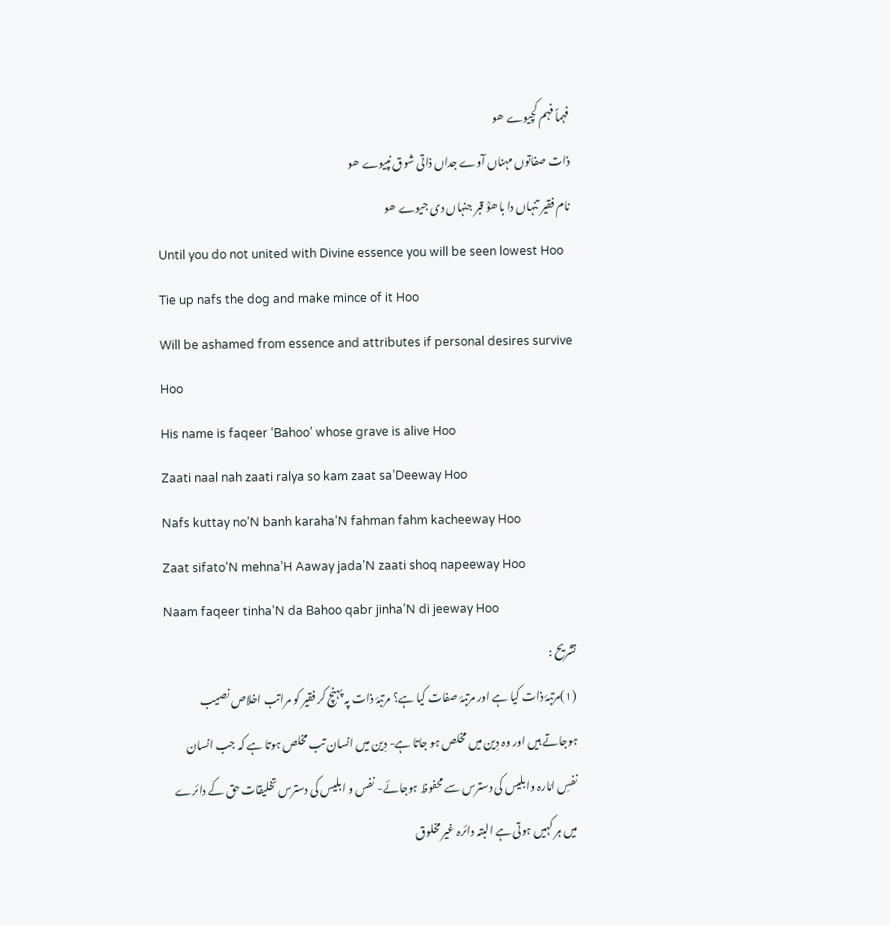فہماً فہم کچیوے ھو
ذات صفاتوں مہناں آوے جداں ذاتی شوق نپیوے ھو
نام فقیر تنہاں دا باھوؒ قبر جنہاں دی جیوے ھو
Until you do not united with Divine essence you will be seen lowest Hoo
Tie up nafs the dog and make mince of it Hoo
Will be ashamed from essence and attributes if personal desires survive Hoo
His name is faqeer ‘Bahoo’ whose grave is alive Hoo
Zaati naal nah zaati ralya so kam zaat sa’Deeway Hoo
Nafs kuttay no’N banh karaha’N fahman fahm kacheeway Hoo
Zaat sifato’N mehna’H Aaway jada’N zaati shoq napeeway Hoo
Naam faqeer tinha’N da Bahoo qabr jinha’N di jeeway Hoo
تشریح :
(۱)مرتبۂ ذات کیا ہے اور مرتبۂ صفات کیا ہے؟ مرتبۂ ذات پہ پہنچ کر فقیر کو مراتب اخلاص نصیب ہوجاتے ہیں اور وہ دِین میں مخلص ہو جاتا ہے- دِین میں انسان تب مخلص ہوتا ہے کہ جب انسان نفسِ امّارہ وابلیس کی دسترس سے محفوظ ہوجائے- نفس و ابلیس کی دسترس تخلیقات حق کے دائرے میں ہر کہیں ہوتی ہے البتہ دائرہ غیر مخلوق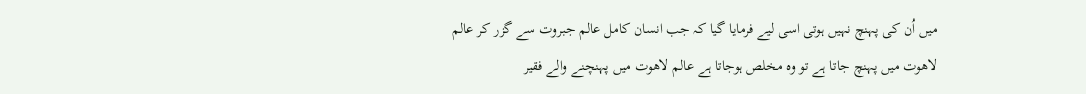میں اُن کی پہنچ نہیں ہوتی اسی لیے فرمایا گیا کہ جب انسان کامل عالم جبروت سے گزر کر عالم لاھوت میں پہنچ جاتا ہے تو وہ مخلص ہوجاتا ہے عالم لاھوت میں پہنچنے والے فقیر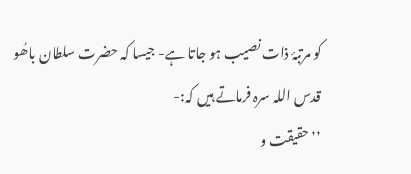کو مرتبۂ ذات نصیب ہو جاتا ہے- جیسا کہ حضرت سلطان باھُو قدس اللہ سرہ فرماتے ہیں کہ:-
’’حقیقت و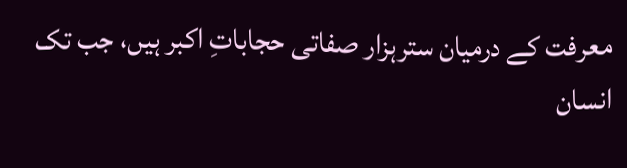معرفت کے درمیان سترہزار صفاتی حجاباتِ اکبر ہیں، جب تک انسان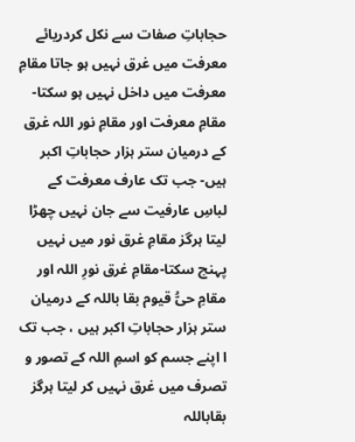حجاباتِ صفات سے نکل کردریائے معرفت میں غرق نہیں ہو جاتا مقامِ معرفت میں داخل نہیں ہو سکتا-مقامِ معرفت اور مقامِ نور اللہ غرق کے درمیان ستر ہزار حجاباتِ اکبر ہیں- جب تک عارف معرفت کے لباسِ عارفیت سے جان نہیں چھڑا لیتا ہرگز مقامِ غرق نور میں نہیں پہنچ سکتا-مقامِ غرق نورِ اللہ اور مقامِ حیُّ قیوم بقا باللہ کے درمیان ستر ہزار حجاباتِ اکبر ہیں ، جب تک ا اپنے جسم کو اسمِ اللہ کے تصور و تصرف میں غرق نہیں کر لیتا ہرگز بقاباللہ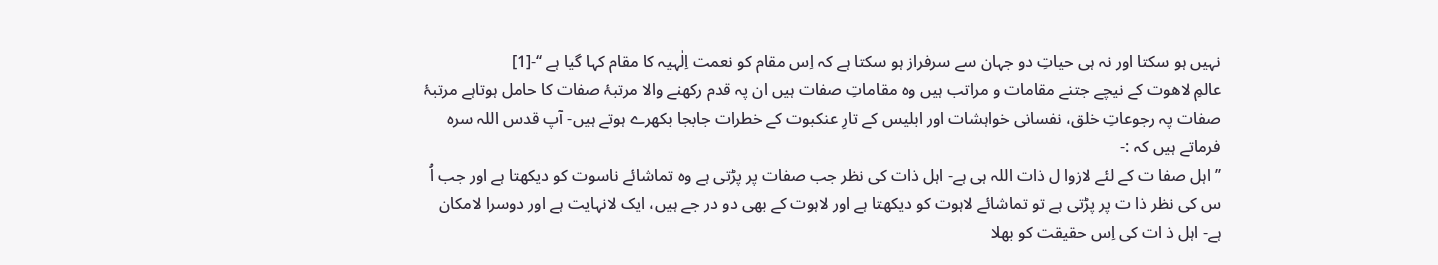نہیں ہو سکتا اور نہ ہی حیاتِ دو جہان سے سرفراز ہو سکتا ہے کہ اِس مقام کو نعمت اِلٰہیہ کا مقام کہا گیا ہے ‘‘-[1]
عالمِ لاھوت کے نیچے جتنے مقامات و مراتب ہیں وہ مقاماتِ صفات ہیں ان پہ قدم رکھنے والا مرتبۂ صفات کا حامل ہوتاہے مرتبۂ صفات پہ رجوعاتِ خلق، نفسانی خواہشات اور ابلیس کے تارِ عنکبوت کے خطرات جابجا بکھرے ہوتے ہیں- آپ قدس اللہ سرہ فرماتے ہیں کہ :-
’’اہل صفا ت کے لئے لازوا ل ذات اللہ ہی ہے- اہل ذات کی نظر جب صفات پر پڑتی ہے وہ تماشائے ناسوت کو دیکھتا ہے اور جب اُ س کی نظر ذا ت پر پڑتی ہے تو تماشائے لاہوت کو دیکھتا ہے اور لاہوت کے بھی دو در جے ہیں، ایک لانہایت ہے اور دوسرا لامکان ہے- اہل ذ ات کی اِس حقیقت کو بھلا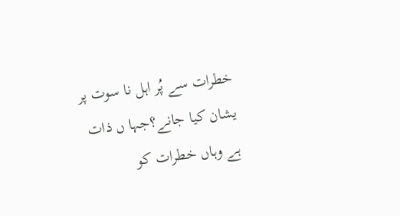خطرات سے پُر اہل نا سوت پر یشان کیا جانے؟جہا ں ذات ہے وہاں خطرات کو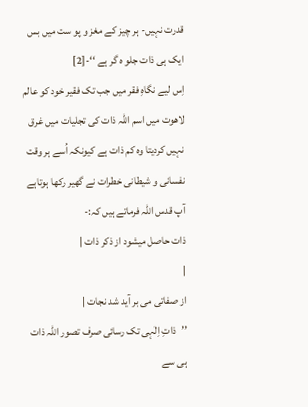قدرت نہیں- ہر چیز کے مغز و پو ست میں بس ایک ہی ذات جلو ہ گر ہے ‘‘-[2]
اِس لیے نگاہِ فقر میں جب تک فقیر خود کو عالم لاھوت میں اسم اللہ ذات کی تجلیات میں غرق نہیں کردیتا وہ کم ذات ہے کیونکہ اُسے ہر وقت نفسانی و شیطانی خطرات نے گھیر رکھا ہوتاہے آپ قدس اللہ فرماتے ہیں کہ:-
ذات حاصل میشود از ذکر ذات |
|
از صفاتی می بر آید شد نجات |
’’ذاتِ اِلٰہی تک رسائی صرف تصور اللہ ذات ہی سے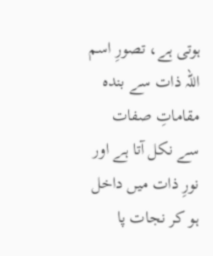ہوتی ہے، تصورِ اسم اللہ ذات سے بندہ مقاماتِ صفات سے نکل آتا ہے اور نورِ ذات میں داخل ہو کر نجات پا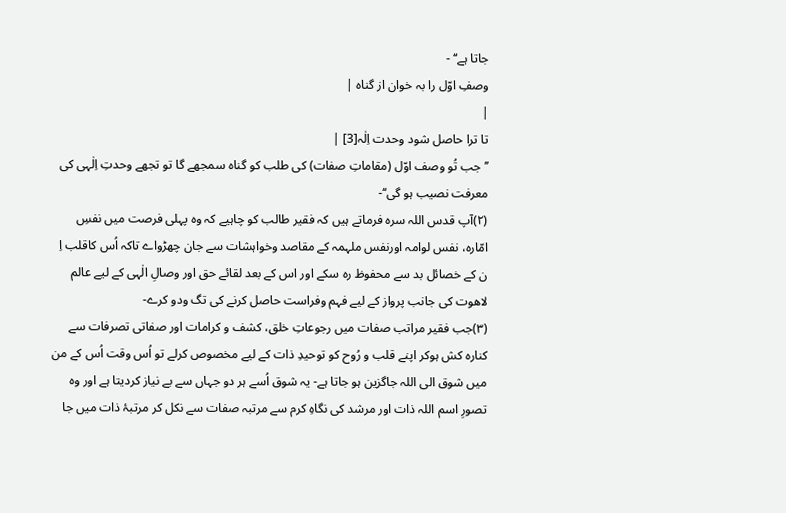جاتا ہے‘‘ -
وصفِ اوّل را بہ خوان از گناہ |
|
تا ترا حاصل شود وحدت اِلٰہ[3] |
’’ جب تُو وصف اوّل (مقاماتِ صفات) کی طلب کو گناہ سمجھے گا تو تجھے وحدتِ اِلٰہی کی معرفت نصیب ہو گی‘‘-
(۲)آپ قدس اللہ سرہ فرماتے ہیں کہ فقیر طالب کو چاہیے کہ وہ پہلی فرصت میں نفسِ امّارہ، نفس لوامہ اورنفس ملہمہ کے مقاصد وخواہشات سے جان چھڑواے تاکہ اُس کاقلب اِ ن کے خصائل بد سے محفوظ رہ سکے اور اس کے بعد لقائے حق اور وصالِ الٰہی کے لیے عالم لاھوت کی جانب پرواز کے لیے فہم وفراست حاصل کرنے کی تگ ودو کرے-
(۳)جب فقیر مراتب صفات میں رجوعاتِ خلق، کشف و کرامات اور صفاتی تصرفات سے کنارہ کش ہوکر اپنے قلب و رُوح کو توحیدِ ذات کے لیے مخصوص کرلے تو اُس وقت اُس کے من میں شوق الی اللہ جاگزین ہو جاتا ہے- یہ شوق اُسے ہر دو جہاں سے بے نیاز کردیتا ہے اور وہ تصورِ اسم اللہ ذات اور مرشد کی نگاہِ کرم سے مرتبہ صفات سے نکل کر مرتبۂ ذات میں جا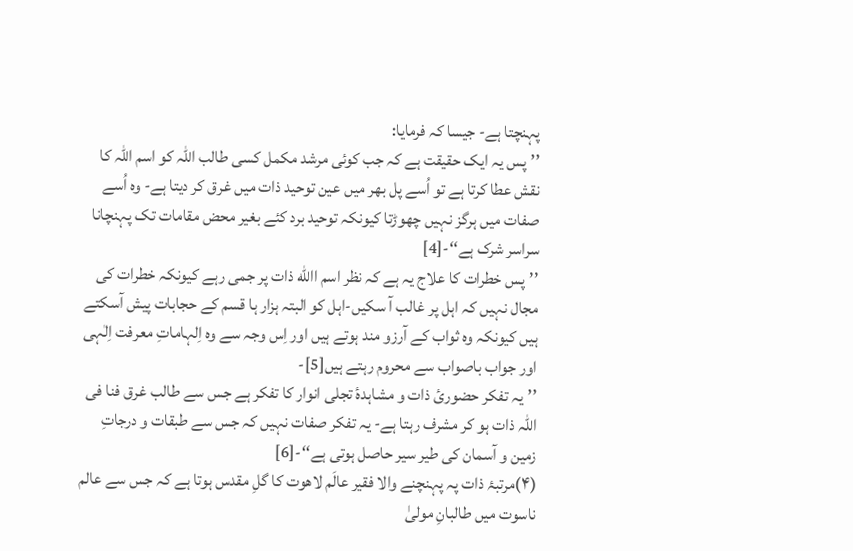پہنچتا ہے- جیسا کہ فرمایا:
’’پس یہ ایک حقیقت ہے کہ جب کوئی مرشد مکمل کسی طالب اللہ کو اسم اللہ کا نقش عطا کرتا ہے تو اُسے پل بھر میں عین توحید ذات میں غرق کر دیتا ہے- وہ اُسے صفات میں ہرگز نہیں چھوڑتا کیونکہ توحید برد کئے بغیر محض مقامات تک پہنچانا سراسر شرک ہے‘‘-[4]
’’پس خطرات کا علاج یہ ہے کہ نظر اسم االله ذات پر جمی رہے کیونکہ خطرات کی مجال نہیں کہ اہل پر غالب آ سکیں-اہل کو البتہ ہزار ہا قسم کے حجابات پیش آسکتے ہیں کیونکہ وہ ثواب کے آرزو مند ہوتے ہیں اور اِس وجہ سے وہ اِلہاماتِ معرفت اِلٰہی اور جواب باصواب سے محروم رہتے ہیں[5]-
’’یہ تفکر حضوریٔ ذات و مشاہدۂ تجلی انوار کا تفکر ہے جس سے طالب غرق فنا فی اللہ ذات ہو کر مشرف رہتا ہے- یہ تفکر صفات نہیں کہ جس سے طبقات و درجاتِ زمین و آسمان کی طیر سیر حاصل ہوتی ہے‘‘-[6]
(۴)مرتبۂ ذات پہ پہنچنے والا فقیر عالَم لاھوت کا گلِ مقدس ہوتا ہے کہ جس سے عالم ناسوت میں طالبانِ مولیٰ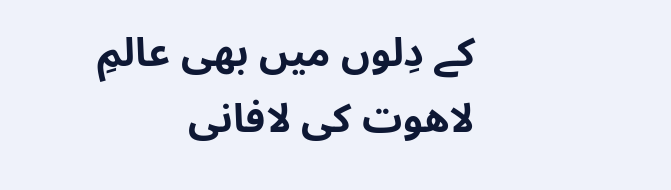کے دِلوں میں بھی عالمِ لاھوت کی لافانی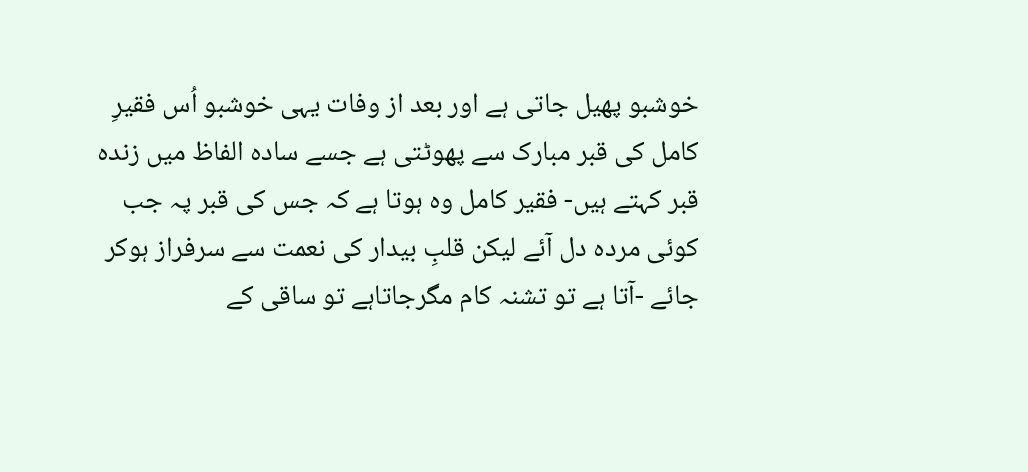خوشبو پھیل جاتی ہے اور بعد از وفات یہی خوشبو اُس فقیرِ کامل کی قبر مبارک سے پھوٹتی ہے جسے سادہ الفاظ میں زندہ قبر کہتے ہیں- فقیر کامل وہ ہوتا ہے کہ جس کی قبر پہ جب کوئی مردہ دل آئے لیکن قلبِ بیدار کی نعمت سے سرفراز ہوکر جائے -آتا ہے تو تشنہ کام مگرجاتاہے تو ساقی کے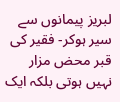لبریز پیمانوں سے سیر ہوکر- فقیر کی قبر محض مزار نہیں ہوتی بلکہ ایک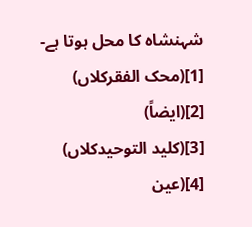شہنشاہ کا محل ہوتا ہے-
[1](محک الفقرکلاں)
[2](ایضاً)
[3](کلید التوحیدکلاں)
[4](عین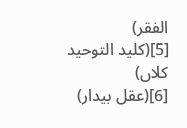الفقر)
[5](کلید التوحید کلاں)
[6](عقل بیدار)